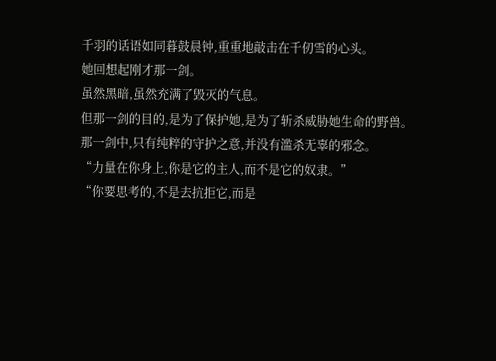千羽的话语如同暮鼓晨钟,重重地敲击在千仞雪的心头。
她回想起刚才那一剑。
虽然黑暗,虽然充满了毁灭的气息。
但那一剑的目的,是为了保护她,是为了斩杀威胁她生命的野兽。
那一剑中,只有纯粹的守护之意,并没有滥杀无辜的邪念。
“力量在你身上,你是它的主人,而不是它的奴隶。”
“你要思考的,不是去抗拒它,而是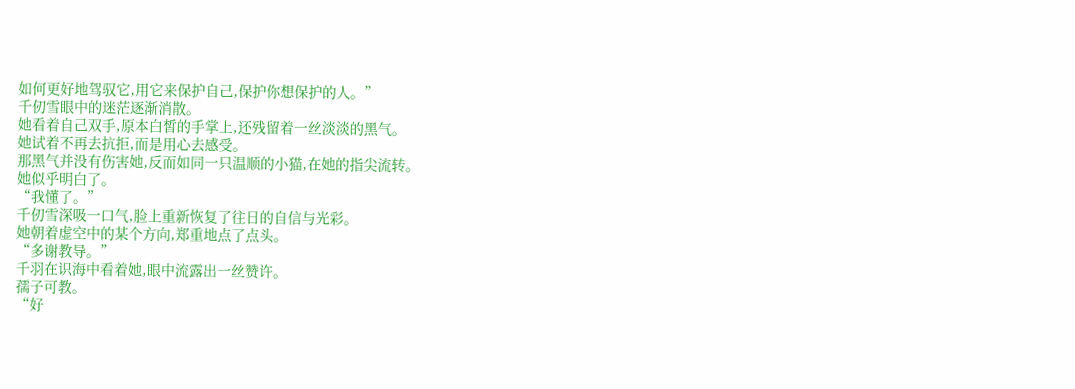如何更好地驾驭它,用它来保护自己,保护你想保护的人。”
千仞雪眼中的迷茫逐渐消散。
她看着自己双手,原本白皙的手掌上,还残留着一丝淡淡的黑气。
她试着不再去抗拒,而是用心去感受。
那黑气并没有伤害她,反而如同一只温顺的小猫,在她的指尖流转。
她似乎明白了。
“我懂了。”
千仞雪深吸一口气,脸上重新恢复了往日的自信与光彩。
她朝着虚空中的某个方向,郑重地点了点头。
“多谢教导。”
千羽在识海中看着她,眼中流露出一丝赞许。
孺子可教。
“好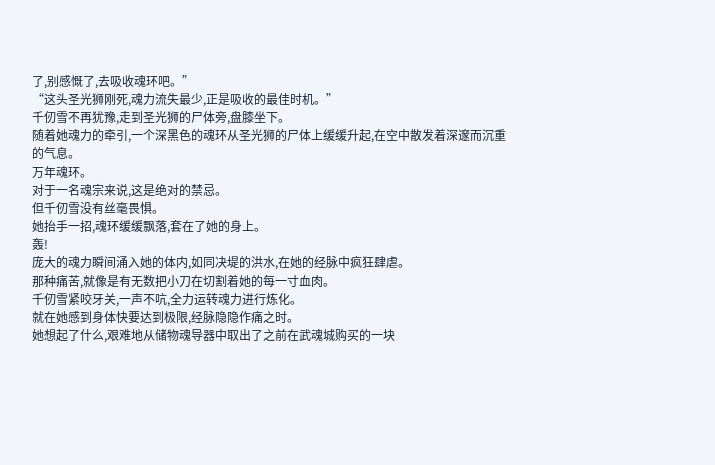了,别感慨了,去吸收魂环吧。”
“这头圣光狮刚死,魂力流失最少,正是吸收的最佳时机。”
千仞雪不再犹豫,走到圣光狮的尸体旁,盘膝坐下。
随着她魂力的牵引,一个深黑色的魂环从圣光狮的尸体上缓缓升起,在空中散发着深邃而沉重的气息。
万年魂环。
对于一名魂宗来说,这是绝对的禁忌。
但千仞雪没有丝毫畏惧。
她抬手一招,魂环缓缓飘落,套在了她的身上。
轰!
庞大的魂力瞬间涌入她的体内,如同决堤的洪水,在她的经脉中疯狂肆虐。
那种痛苦,就像是有无数把小刀在切割着她的每一寸血肉。
千仞雪紧咬牙关,一声不吭,全力运转魂力进行炼化。
就在她感到身体快要达到极限,经脉隐隐作痛之时。
她想起了什么,艰难地从储物魂导器中取出了之前在武魂城购买的一块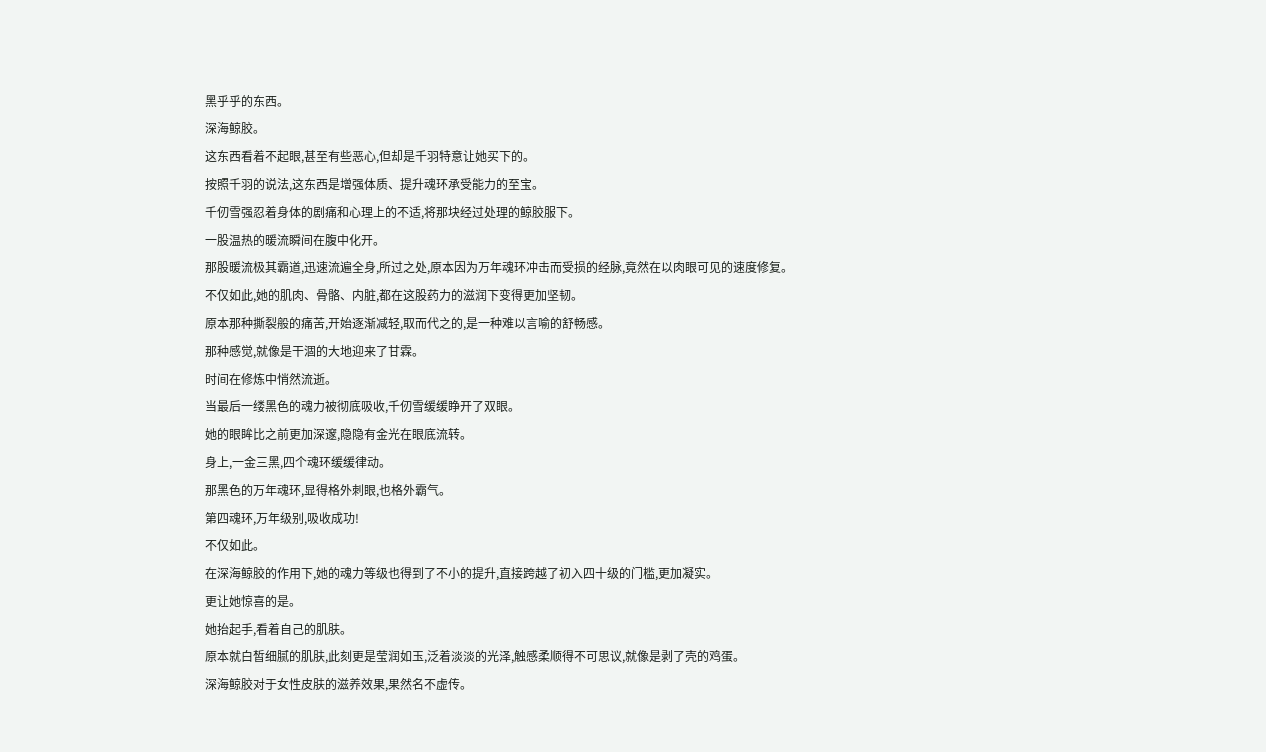黑乎乎的东西。
深海鲸胶。
这东西看着不起眼,甚至有些恶心,但却是千羽特意让她买下的。
按照千羽的说法,这东西是增强体质、提升魂环承受能力的至宝。
千仞雪强忍着身体的剧痛和心理上的不适,将那块经过处理的鲸胶服下。
一股温热的暖流瞬间在腹中化开。
那股暖流极其霸道,迅速流遍全身,所过之处,原本因为万年魂环冲击而受损的经脉,竟然在以肉眼可见的速度修复。
不仅如此,她的肌肉、骨骼、内脏,都在这股药力的滋润下变得更加坚韧。
原本那种撕裂般的痛苦,开始逐渐减轻,取而代之的,是一种难以言喻的舒畅感。
那种感觉,就像是干涸的大地迎来了甘霖。
时间在修炼中悄然流逝。
当最后一缕黑色的魂力被彻底吸收,千仞雪缓缓睁开了双眼。
她的眼眸比之前更加深邃,隐隐有金光在眼底流转。
身上,一金三黑,四个魂环缓缓律动。
那黑色的万年魂环,显得格外刺眼,也格外霸气。
第四魂环,万年级别,吸收成功!
不仅如此。
在深海鲸胶的作用下,她的魂力等级也得到了不小的提升,直接跨越了初入四十级的门槛,更加凝实。
更让她惊喜的是。
她抬起手,看着自己的肌肤。
原本就白皙细腻的肌肤,此刻更是莹润如玉,泛着淡淡的光泽,触感柔顺得不可思议,就像是剥了壳的鸡蛋。
深海鲸胶对于女性皮肤的滋养效果,果然名不虚传。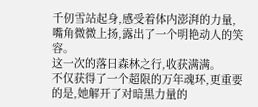千仞雪站起身,感受着体内澎湃的力量,嘴角微微上扬,露出了一个明艳动人的笑容。
这一次的落日森林之行,收获满满。
不仅获得了一个超限的万年魂环,更重要的是,她解开了对暗黑力量的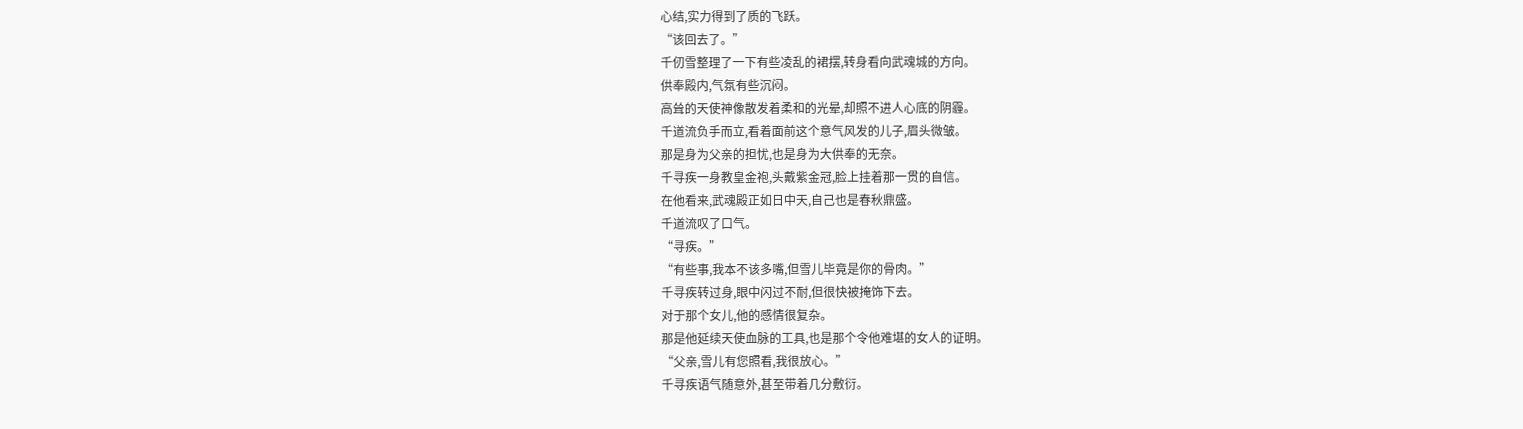心结,实力得到了质的飞跃。
“该回去了。”
千仞雪整理了一下有些凌乱的裙摆,转身看向武魂城的方向。
供奉殿内,气氛有些沉闷。
高耸的天使神像散发着柔和的光晕,却照不进人心底的阴霾。
千道流负手而立,看着面前这个意气风发的儿子,眉头微皱。
那是身为父亲的担忧,也是身为大供奉的无奈。
千寻疾一身教皇金袍,头戴紫金冠,脸上挂着那一贯的自信。
在他看来,武魂殿正如日中天,自己也是春秋鼎盛。
千道流叹了口气。
“寻疾。”
“有些事,我本不该多嘴,但雪儿毕竟是你的骨肉。”
千寻疾转过身,眼中闪过不耐,但很快被掩饰下去。
对于那个女儿,他的感情很复杂。
那是他延续天使血脉的工具,也是那个令他难堪的女人的证明。
“父亲,雪儿有您照看,我很放心。”
千寻疾语气随意外,甚至带着几分敷衍。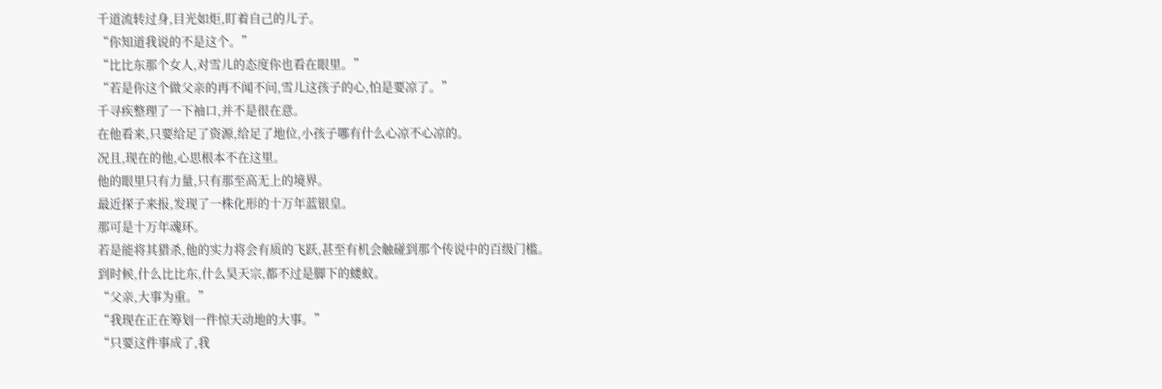千道流转过身,目光如炬,盯着自己的儿子。
“你知道我说的不是这个。”
“比比东那个女人,对雪儿的态度你也看在眼里。”
“若是你这个做父亲的再不闻不问,雪儿这孩子的心,怕是要凉了。”
千寻疾整理了一下袖口,并不是很在意。
在他看来,只要给足了资源,给足了地位,小孩子哪有什么心凉不心凉的。
况且,现在的他,心思根本不在这里。
他的眼里只有力量,只有那至高无上的境界。
最近探子来报,发现了一株化形的十万年蓝银皇。
那可是十万年魂环。
若是能将其猎杀,他的实力将会有质的飞跃,甚至有机会触碰到那个传说中的百级门槛。
到时候,什么比比东,什么昊天宗,都不过是脚下的蝼蚁。
“父亲,大事为重。”
“我现在正在筹划一件惊天动地的大事。”
“只要这件事成了,我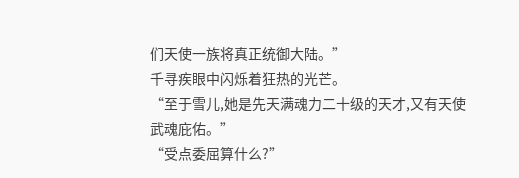们天使一族将真正统御大陆。”
千寻疾眼中闪烁着狂热的光芒。
“至于雪儿,她是先天满魂力二十级的天才,又有天使武魂庇佑。”
“受点委屈算什么?”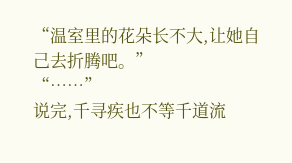“温室里的花朵长不大,让她自己去折腾吧。”
“……”
说完,千寻疾也不等千道流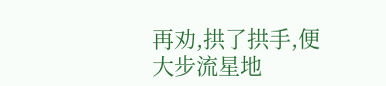再劝,拱了拱手,便大步流星地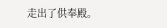走出了供奉殿。